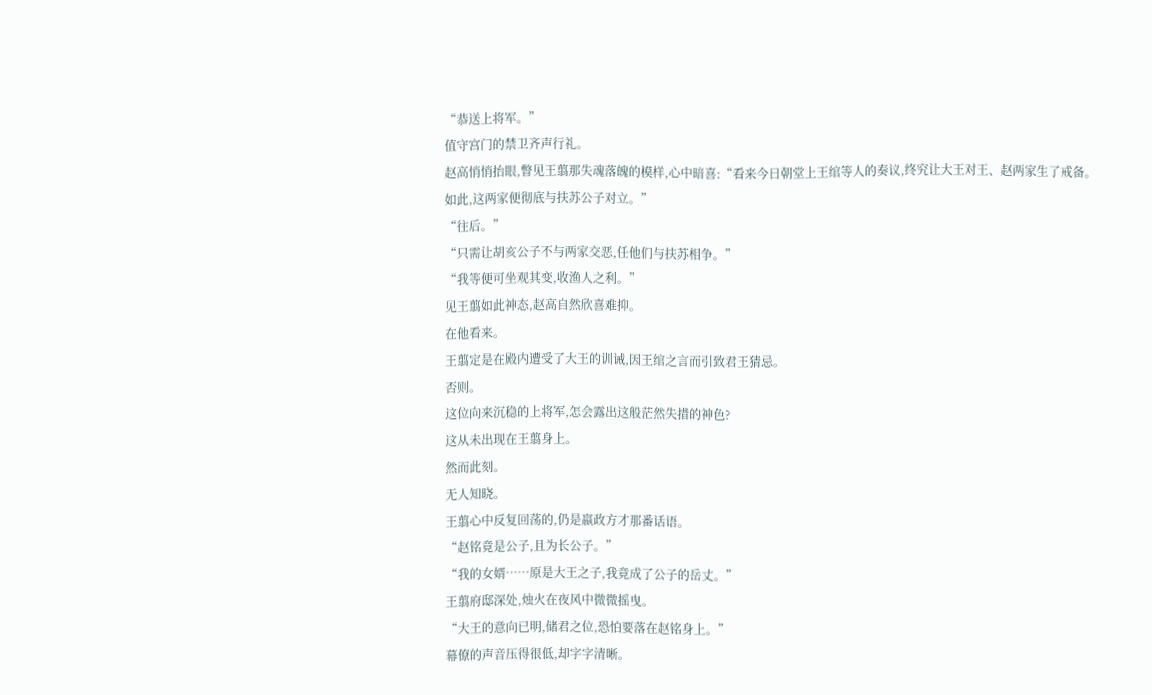“恭送上将军。”
值守宫门的禁卫齐声行礼。
赵高悄悄抬眼,瞥见王翦那失魂落魄的模样,心中暗喜:“看来今日朝堂上王绾等人的奏议,终究让大王对王、赵两家生了戒备。
如此,这两家便彻底与扶苏公子对立。”
“往后。”
“只需让胡亥公子不与两家交恶,任他们与扶苏相争。”
“我等便可坐观其变,收渔人之利。”
见王翦如此神态,赵高自然欣喜难抑。
在他看来。
王翦定是在殿内遭受了大王的训诫,因王绾之言而引致君王猜忌。
否则。
这位向来沉稳的上将军,怎会露出这般茫然失措的神色?
这从未出现在王翦身上。
然而此刻。
无人知晓。
王翦心中反复回荡的,仍是嬴政方才那番话语。
“赵铭竟是公子,且为长公子。”
“我的女婿……原是大王之子,我竟成了公子的岳丈。”
王翦府邸深处,烛火在夜风中微微摇曳。
“大王的意向已明,储君之位,恐怕要落在赵铭身上。”
幕僚的声音压得很低,却字字清晰。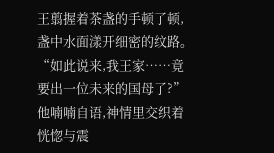王翦握着茶盏的手顿了顿,盏中水面漾开细密的纹路。
“如此说来,我王家……竟要出一位未来的国母了?”
他喃喃自语,神情里交织着恍惚与震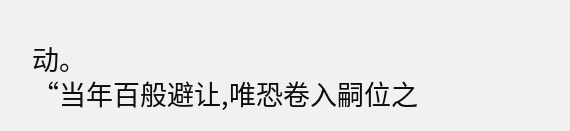动。
“当年百般避让,唯恐卷入嗣位之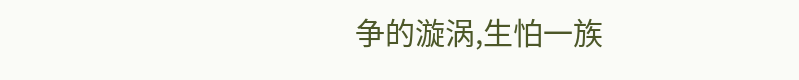争的漩涡,生怕一族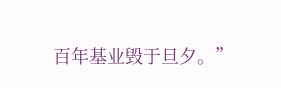百年基业毁于旦夕。”